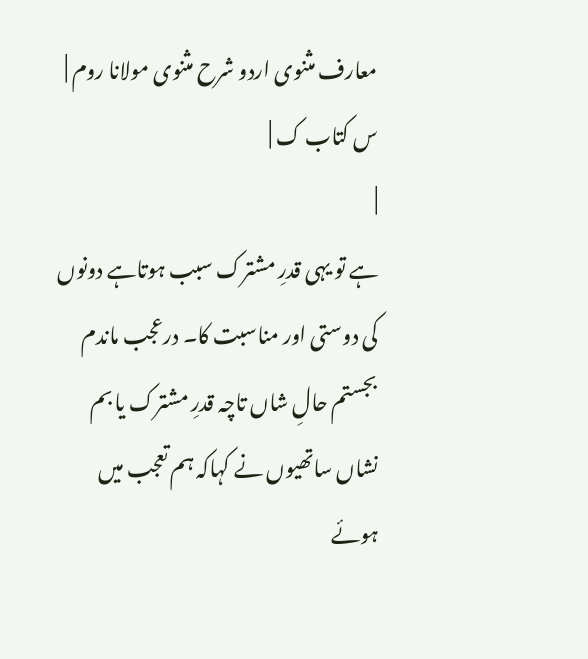معارف مثنوی اردو شرح مثنوی مولانا روم |
س کتاب ک |
|
ہے تو یہی قدرِ مشترک سبب ہوتاہے دونوں کی دوستی اور مناسبت کا۔ درعجب ماندم بجستم حالِ شاں تاچہ قدرِ مشترک یا بم نشاں ساتھیوں نے کہاکہ ہم تعجب میں ہوئے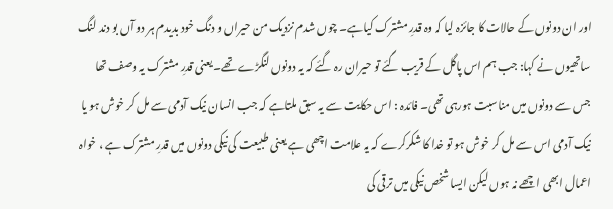اور ان دونوں کے حالات کا جائزہ لیا کہ وہ قدرِ مشترک کیاہے۔ چوں شدم نزدیک من حیراں و دنگ خود بدیدم ہر دو آں بو دند لنگ ساتھیوں نے کہا: جب ہم اس پاگل کے قریب گئے تو حیران رہ گئے کہ یہ دونوں لنگڑے تھے۔ یعنی قدرِ مشترک یہ وصف تھا جس سے دونوں میں مناسبت ہورہی تھی۔ فائدہ : اس حکایت سے یہ سبق ملتاہے کہ جب انسان نیک آدمی سے مل کر خوش ہو یا نیک آدمی اس سے مل کر خوش ہو تو خدا کا شکرکرے کہ یہ علامت اچھی ہے یعنی طبیعت کی نیکی دونوں میں قدرِ مشترک ہے ، خواہ اعمال ابھی اچھے نہ ہوں لیکن ایسا شخص نیکی میں ترقی کی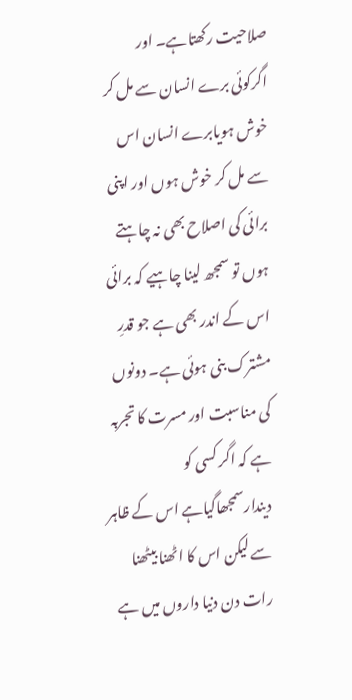صلاحیت رکھتاہے۔ اور اگرکوئی برے انسان سے مل کر خوش ہویابرے انسان اس سے مل کر خوش ہوں اور اپنی برائی کی اصلاح بھی نہ چاہتے ہوں تو سمجھ لینا چاہیے کہ برائی اس کے اندر بھی ہے جو قدرِ مشترک بنی ہوئی ہے۔ دونوں کی مناسبت اور مسرت کا تجربہ ہے کہ اگر کسی کو دیندارسمجھاگیاہے اس کے ظاہر سے لیکن اس کا اٹھنا بیٹھنا رات دن دنیا داروں میں ہے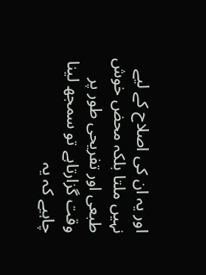اور یہ ان کی اصلاح کے لیے نہیں ملتا بلکہ محض خوش طبعی اور تفریحی طور پر وقت گزارتاہے تو سمجھ لینا چاہیے کہ یہ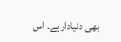بھی دنیادارہے۔ اس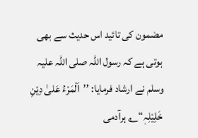مضمون کی تائید اس حدیث سے بھی ہوتی ہے کہ رسول اللہ صلی اللہ علیہ وسلم نے ارشاد فرمایا: ’’اَلْمَرْءُ عَلیٰ دِیْنِ خَلِیْلِہٖ‘‘؎ ہرآدمی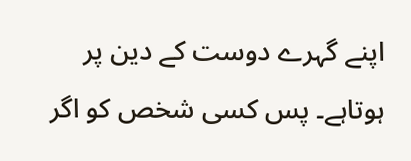اپنے گہرے دوست کے دین پر ہوتاہے۔ پس کسی شخص کو اگر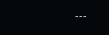---